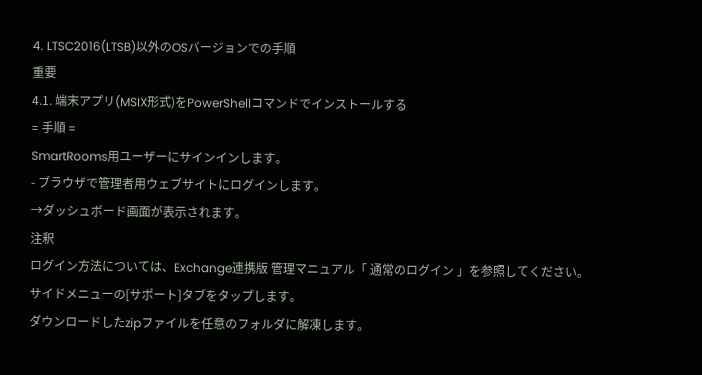4. LTSC2016(LTSB)以外のOSバージョンでの手順
重要
4.1. 端末アプリ(MSIX形式)をPowerShellコマンドでインストールする
= 手順 =
SmartRooms用ユーザーにサインインします。
- ブラウザで管理者用ウェブサイトにログインします。
→ダッシュボード画面が表示されます。
注釈
ログイン方法については、Exchange連携版 管理マニュアル「 通常のログイン 」を参照してください。
サイドメニューの[サポート]タブをタップします。
ダウンロードしたzipファイルを任意のフォルダに解凍します。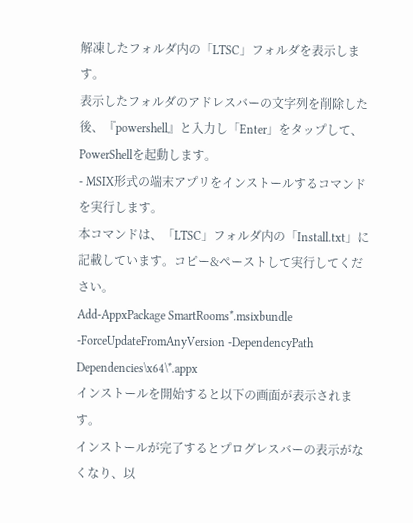解凍したフォルダ内の「LTSC」フォルダを表示します。
表示したフォルダのアドレスバーの文字列を削除した後、『powershell』と入力し「Enter」をタップして、PowerShellを起動します。
- MSIX形式の端末アプリをインストールするコマンドを実行します。
本コマンドは、「LTSC」フォルダ内の「Install.txt」に記載しています。コピー&ペーストして実行してください。
Add-AppxPackage SmartRooms*.msixbundle -ForceUpdateFromAnyVersion -DependencyPath Dependencies\x64\*.appx
インストールを開始すると以下の画面が表示されます。
インストールが完了するとプログレスバーの表示がなくなり、以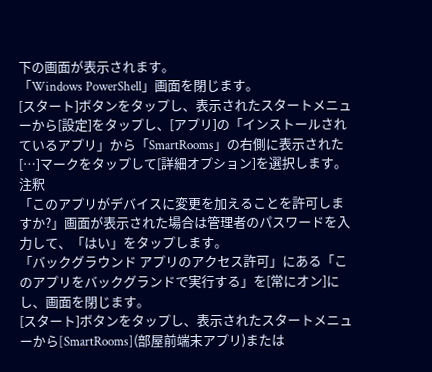下の画面が表示されます。
「Windows PowerShell」画面を閉じます。
[スタート]ボタンをタップし、表示されたスタートメニューから[設定]をタップし、[アプリ]の「インストールされているアプリ」から「SmartRooms」の右側に表示された[…]マークをタップして[詳細オプション]を選択します。
注釈
「このアプリがデバイスに変更を加えることを許可しますか?」画面が表示された場合は管理者のパスワードを入力して、「はい」をタップします。
「バックグラウンド アプリのアクセス許可」にある「このアプリをバックグランドで実行する」を[常にオン]にし、画面を閉じます。
[スタート]ボタンをタップし、表示されたスタートメニューから[SmartRooms](部屋前端末アプリ)または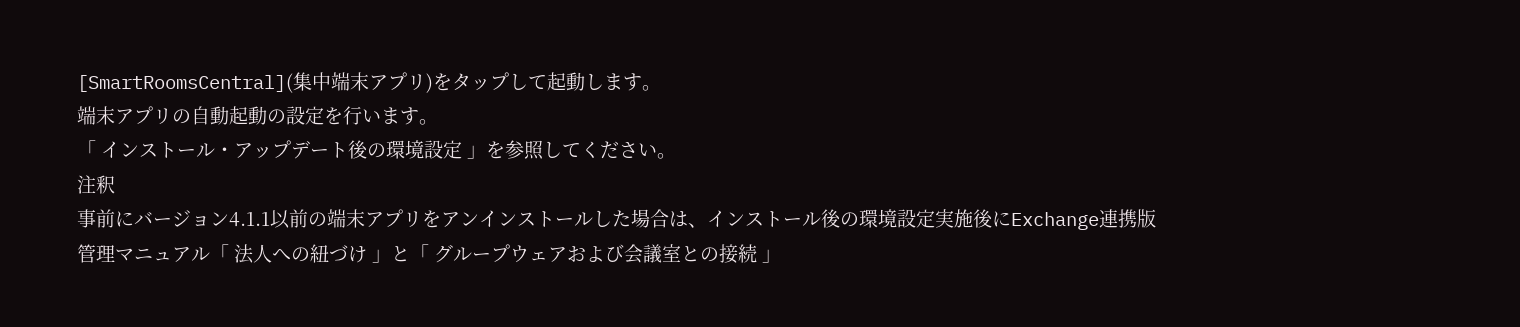[SmartRoomsCentral](集中端末アプリ)をタップして起動します。
端末アプリの自動起動の設定を行います。
「 インストール・アップデート後の環境設定 」を参照してください。
注釈
事前にバージョン4.1.1以前の端末アプリをアンインストールした場合は、インストール後の環境設定実施後にExchange連携版 管理マニュアル「 法人への紐づけ 」と「 グループウェアおよび会議室との接続 」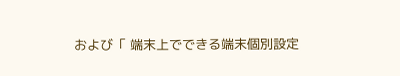および「 端末上でできる端末個別設定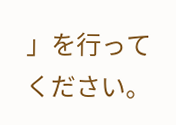」を行ってください。